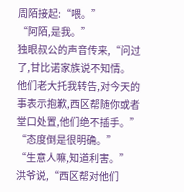周陌接起:“喂。”
“阿陌,是我。”
独眼叔公的声音传来,“问过了,甘比诺家族说不知情。
他们老大托我转告,对今天的事表示抱歉,西区帮随你或者堂口处置,他们绝不插手。”
“态度倒是很明确。”
“生意人嘛,知道利害。”
洪爷说,“西区帮对他们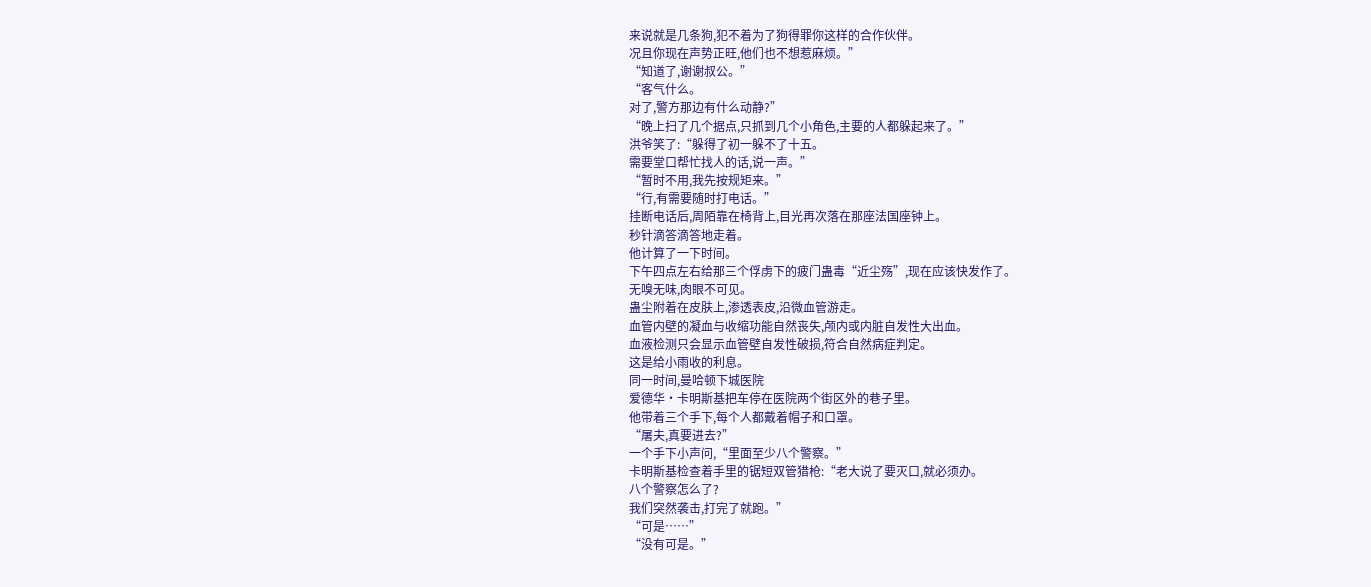来说就是几条狗,犯不着为了狗得罪你这样的合作伙伴。
况且你现在声势正旺,他们也不想惹麻烦。”
“知道了,谢谢叔公。”
“客气什么。
对了,警方那边有什么动静?”
“晚上扫了几个据点,只抓到几个小角色,主要的人都躲起来了。”
洪爷笑了:“躲得了初一躲不了十五。
需要堂口帮忙找人的话,说一声。”
“暂时不用,我先按规矩来。”
“行,有需要随时打电话。”
挂断电话后,周陌靠在椅背上,目光再次落在那座法国座钟上。
秒针滴答滴答地走着。
他计算了一下时间。
下午四点左右给那三个俘虏下的疲门蛊毒“近尘殇”,现在应该快发作了。
无嗅无味,肉眼不可见。
蛊尘附着在皮肤上,渗透表皮,沿微血管游走。
血管内壁的凝血与收缩功能自然丧失,颅内或内脏自发性大出血。
血液检测只会显示血管壁自发性破损,符合自然病症判定。
这是给小雨收的利息。
同一时间,曼哈顿下城医院
爱德华·卡明斯基把车停在医院两个街区外的巷子里。
他带着三个手下,每个人都戴着帽子和口罩。
“屠夫,真要进去?”
一个手下小声问,“里面至少八个警察。”
卡明斯基检查着手里的锯短双管猎枪:“老大说了要灭口,就必须办。
八个警察怎么了?
我们突然袭击,打完了就跑。”
“可是……”
“没有可是。”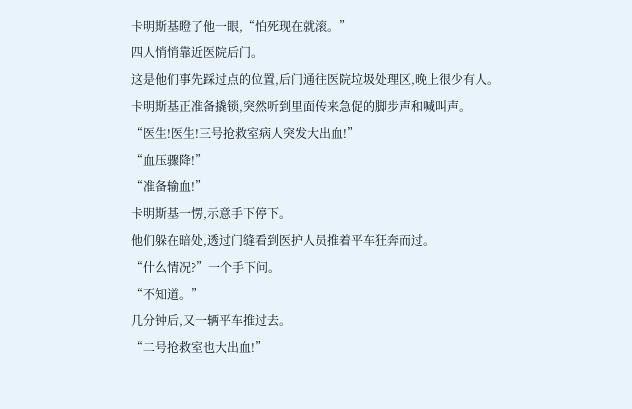卡明斯基瞪了他一眼,“怕死现在就滚。”
四人悄悄靠近医院后门。
这是他们事先踩过点的位置,后门通往医院垃圾处理区,晚上很少有人。
卡明斯基正准备撬锁,突然听到里面传来急促的脚步声和喊叫声。
“医生!医生!三号抢救室病人突发大出血!”
“血压骤降!”
“准备输血!”
卡明斯基一愣,示意手下停下。
他们躲在暗处,透过门缝看到医护人员推着平车狂奔而过。
“什么情况?”一个手下问。
“不知道。”
几分钟后,又一辆平车推过去。
“二号抢救室也大出血!”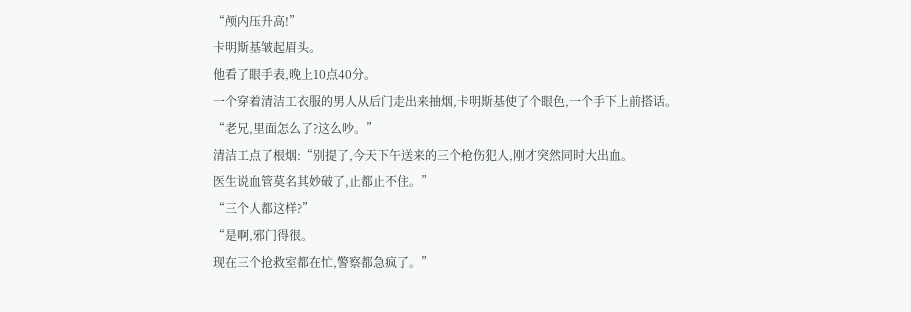“颅内压升高!”
卡明斯基皱起眉头。
他看了眼手表,晚上10点40分。
一个穿着清洁工衣服的男人从后门走出来抽烟,卡明斯基使了个眼色,一个手下上前搭话。
“老兄,里面怎么了?这么吵。”
清洁工点了根烟:“别提了,今天下午送来的三个枪伤犯人,刚才突然同时大出血。
医生说血管莫名其妙破了,止都止不住。”
“三个人都这样?”
“是啊,邪门得很。
现在三个抢救室都在忙,警察都急疯了。”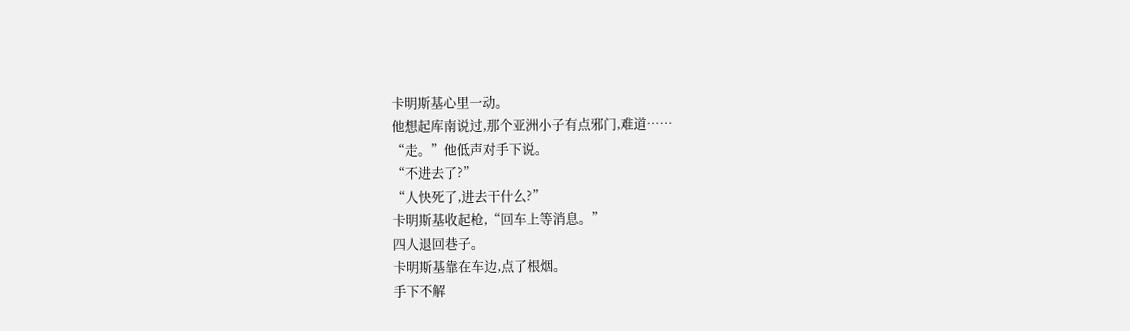卡明斯基心里一动。
他想起库南说过,那个亚洲小子有点邪门,难道……
“走。”他低声对手下说。
“不进去了?”
“人快死了,进去干什么?”
卡明斯基收起枪,“回车上等消息。”
四人退回巷子。
卡明斯基靠在车边,点了根烟。
手下不解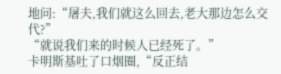地问:“屠夫,我们就这么回去,老大那边怎么交代?”
“就说我们来的时候人已经死了。”
卡明斯基吐了口烟圈,“反正结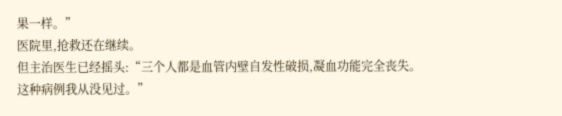果一样。”
医院里,抢救还在继续。
但主治医生已经摇头:“三个人都是血管内壁自发性破损,凝血功能完全丧失。
这种病例我从没见过。”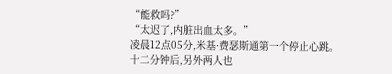“能救吗?”
“太迟了,内脏出血太多。”
凌晨12点05分,米基·费瑟斯通第一个停止心跳。
十二分钟后,另外两人也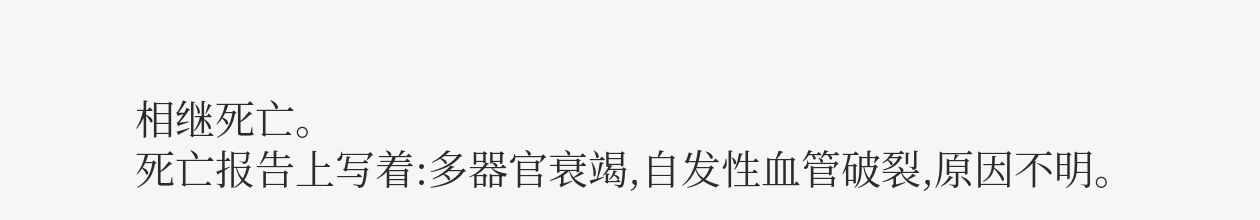相继死亡。
死亡报告上写着:多器官衰竭,自发性血管破裂,原因不明。